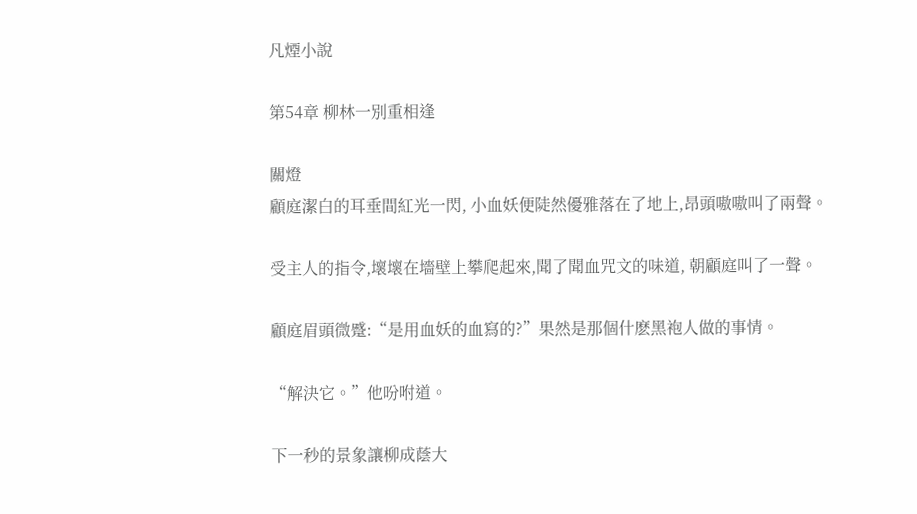凡煙小說

第54章 柳林一別重相逢

關燈
顧庭潔白的耳垂間紅光一閃, 小血妖便陡然優雅落在了地上,昂頭嗷嗷叫了兩聲。

受主人的指令,壞壞在墻壁上攀爬起來,聞了聞血咒文的味道, 朝顧庭叫了一聲。

顧庭眉頭微蹙:“是用血妖的血寫的?”果然是那個什麽黑袍人做的事情。

“解決它。”他吩咐道。

下一秒的景象讓柳成蔭大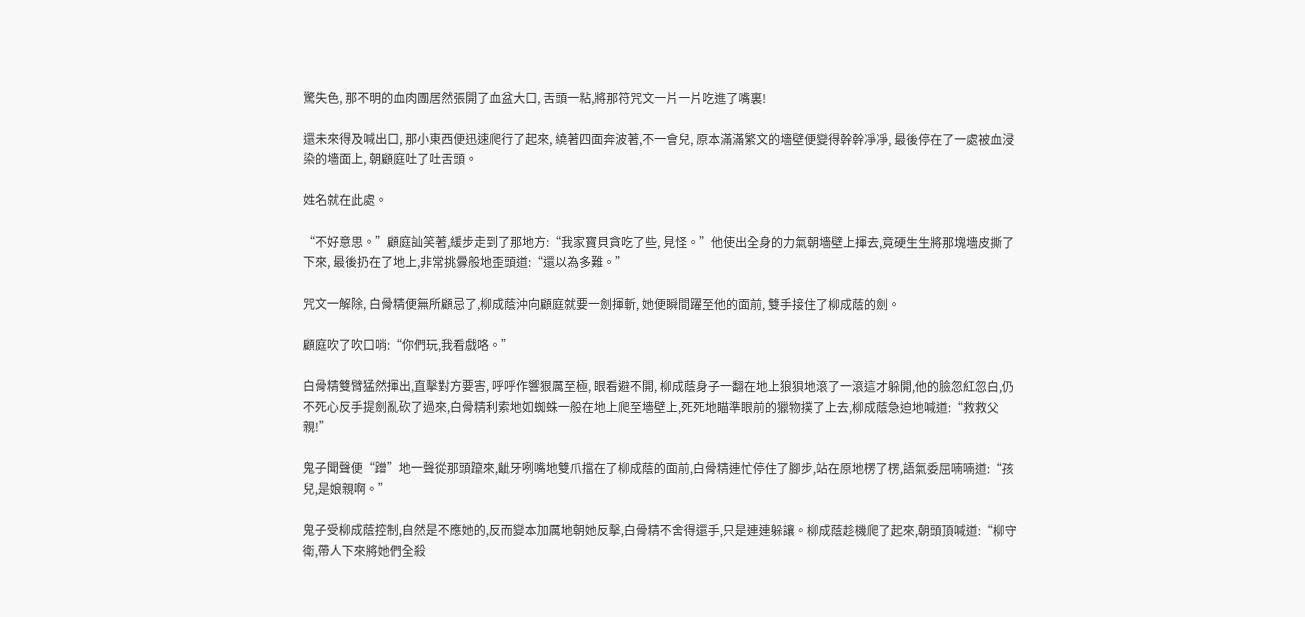驚失色, 那不明的血肉團居然張開了血盆大口, 舌頭一粘,將那符咒文一片一片吃進了嘴裏!

還未來得及喊出口, 那小東西便迅速爬行了起來, 繞著四面奔波著,不一會兒, 原本滿滿繁文的墻壁便變得幹幹凈凈, 最後停在了一處被血浸染的墻面上, 朝顧庭吐了吐舌頭。

姓名就在此處。

“不好意思。”顧庭訕笑著,緩步走到了那地方:“我家寶貝貪吃了些, 見怪。”他使出全身的力氣朝墻壁上揮去,竟硬生生將那塊墻皮撕了下來, 最後扔在了地上,非常挑釁般地歪頭道:“還以為多難。”

咒文一解除, 白骨精便無所顧忌了,柳成蔭沖向顧庭就要一劍揮斬, 她便瞬間躍至他的面前, 雙手接住了柳成蔭的劍。

顧庭吹了吹口哨:“你們玩,我看戲咯。”

白骨精雙臂猛然揮出,直擊對方要害, 呼呼作響狠厲至極, 眼看避不開, 柳成蔭身子一翻在地上狼狽地滾了一滾這才躲開,他的臉忽紅忽白,仍不死心反手提劍亂砍了過來,白骨精利索地如蜘蛛一般在地上爬至墻壁上,死死地瞄準眼前的獵物撲了上去,柳成蔭急迫地喊道:“救救父親!”

鬼子聞聲便“蹭”地一聲從那頭躥來,齜牙咧嘴地雙爪擋在了柳成蔭的面前,白骨精連忙停住了腳步,站在原地楞了楞,語氣委屈喃喃道:“孩兒,是娘親啊。”

鬼子受柳成蔭控制,自然是不應她的,反而變本加厲地朝她反擊,白骨精不舍得還手,只是連連躲讓。柳成蔭趁機爬了起來,朝頭頂喊道:“柳守衛,帶人下來將她們全殺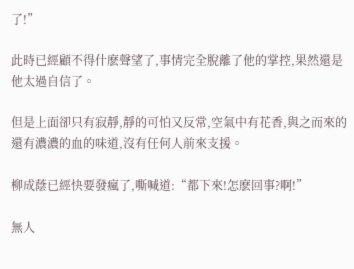了!”

此時已經顧不得什麽聲望了,事情完全脫離了他的掌控,果然還是他太過自信了。

但是上面卻只有寂靜,靜的可怕又反常,空氣中有花香,與之而來的還有濃濃的血的味道,沒有任何人前來支援。

柳成蔭已經快要發瘋了,嘶喊道:“都下來!怎麽回事?啊!”

無人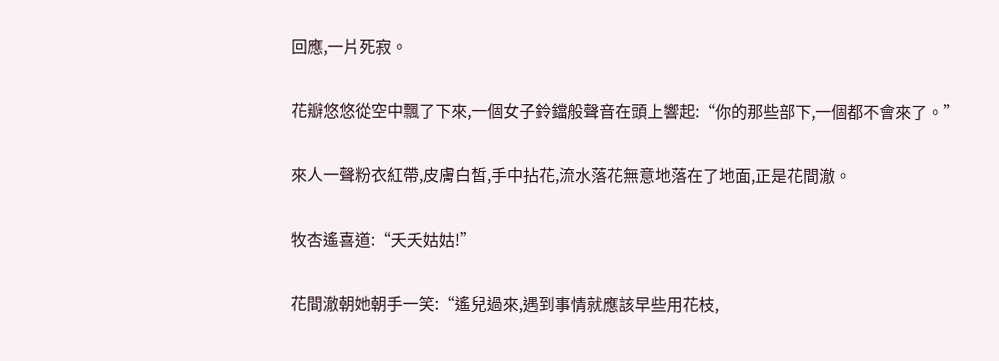回應,一片死寂。

花瓣悠悠從空中飄了下來,一個女子鈴鐺般聲音在頭上響起:“你的那些部下,一個都不會來了。”

來人一聲粉衣紅帶,皮膚白皙,手中拈花,流水落花無意地落在了地面,正是花間澈。

牧杏遙喜道:“夭夭姑姑!”

花間澈朝她朝手一笑:“遙兒過來,遇到事情就應該早些用花枝,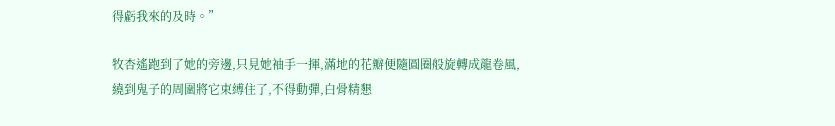得虧我來的及時。”

牧杏遙跑到了她的旁邊,只見她袖手一揮,滿地的花瓣便隨圓圈般旋轉成龍卷風,繞到鬼子的周圍將它束縛住了,不得動彈,白骨精懇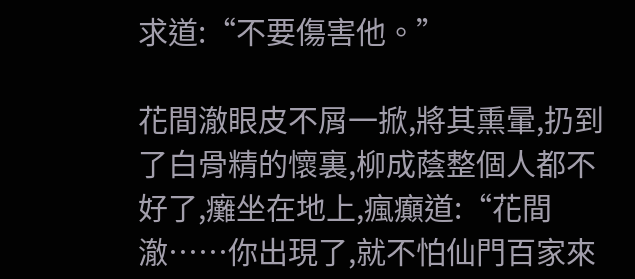求道:“不要傷害他。”

花間澈眼皮不屑一掀,將其熏暈,扔到了白骨精的懷裏,柳成蔭整個人都不好了,癱坐在地上,瘋癲道:“花間澈……你出現了,就不怕仙門百家來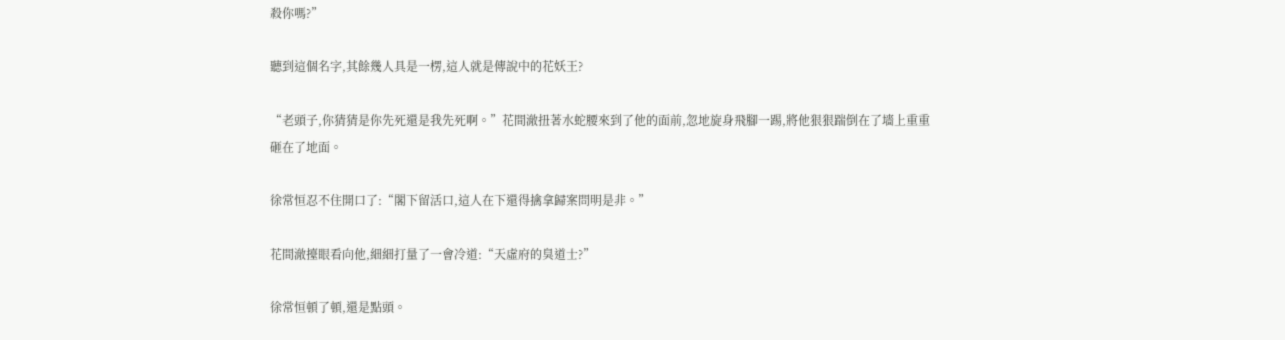殺你嗎?”

聽到這個名字,其餘幾人具是一楞,這人就是傳說中的花妖王?

“老頭子,你猜猜是你先死還是我先死啊。”花間澈扭著水蛇腰來到了他的面前,忽地旋身飛腳一踢,將他狠狠踹倒在了墻上重重砸在了地面。

徐常恒忍不住開口了:“閣下留活口,這人在下還得擒拿歸案問明是非。”

花間澈擡眼看向他,細細打量了一會冷道:“天虛府的臭道士?”

徐常恒頓了頓,還是點頭。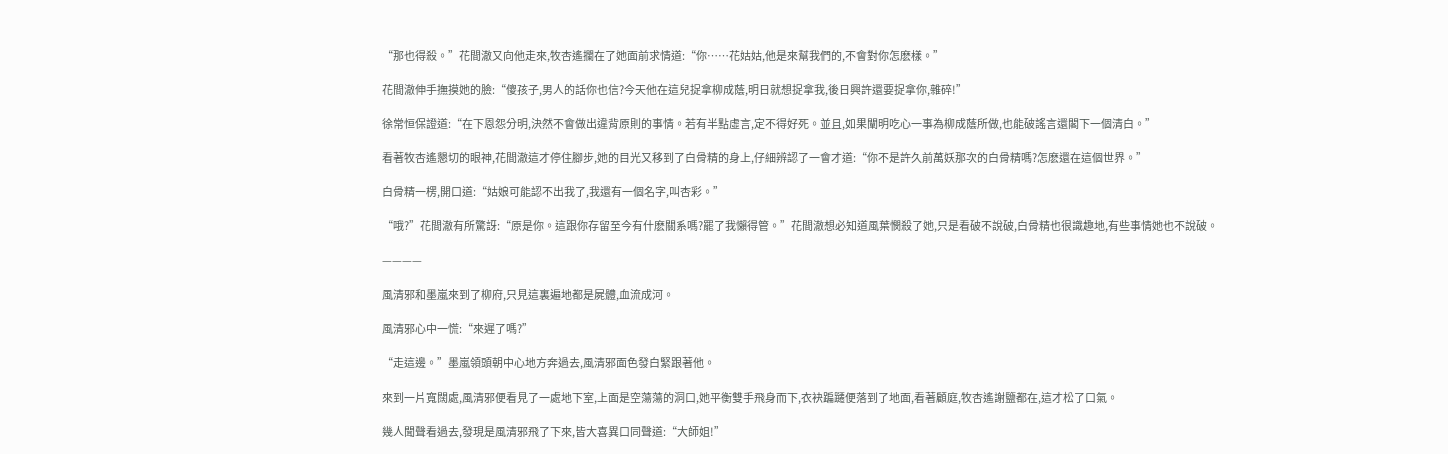“那也得殺。”花間澈又向他走來,牧杏遙攔在了她面前求情道:“你……花姑姑,他是來幫我們的,不會對你怎麽樣。”

花間澈伸手撫摸她的臉:“傻孩子,男人的話你也信?今天他在這兒捉拿柳成蔭,明日就想捉拿我,後日興許還要捉拿你,雜碎!”

徐常恒保證道:“在下恩怨分明,決然不會做出違背原則的事情。若有半點虛言,定不得好死。並且,如果闡明吃心一事為柳成蔭所做,也能破謠言還閣下一個清白。”

看著牧杏遙懇切的眼神,花間澈這才停住腳步,她的目光又移到了白骨精的身上,仔細辨認了一會才道:“你不是許久前萬妖那次的白骨精嗎?怎麽還在這個世界。”

白骨精一楞,開口道:“姑娘可能認不出我了,我還有一個名字,叫杏彩。”

“哦?”花間澈有所驚訝:“原是你。這跟你存留至今有什麽關系嗎?罷了我懶得管。”花間澈想必知道風葉憫殺了她,只是看破不說破,白骨精也很識趣地,有些事情她也不說破。

————

風清邪和墨嵐來到了柳府,只見這裏遍地都是屍體,血流成河。

風清邪心中一慌:“來遲了嗎?”

“走這邊。”墨嵐領頭朝中心地方奔過去,風清邪面色發白緊跟著他。

來到一片寬闊處,風清邪便看見了一處地下室,上面是空蕩蕩的洞口,她平衡雙手飛身而下,衣袂蹁躚便落到了地面,看著顧庭,牧杏遙謝鹽都在,這才松了口氣。

幾人聞聲看過去,發現是風清邪飛了下來,皆大喜異口同聲道:“大師姐!”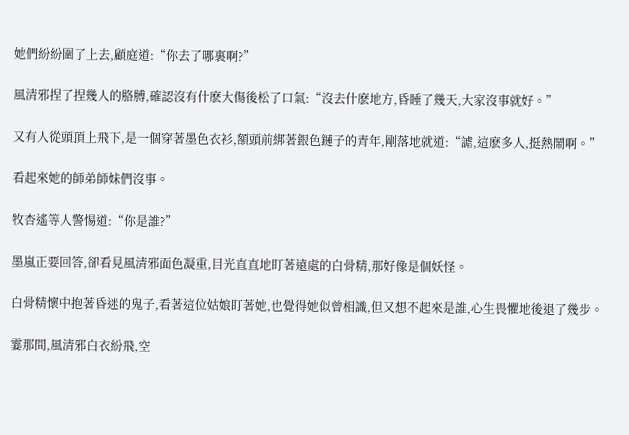她們紛紛圍了上去,顧庭道:“你去了哪裏啊?”

風清邪捏了捏幾人的胳膊,確認沒有什麽大傷後松了口氣:“沒去什麽地方,昏睡了幾天,大家沒事就好。”

又有人從頭頂上飛下,是一個穿著墨色衣衫,額頭前綁著銀色鏈子的青年,剛落地就道:“謔,這麽多人,挺熱鬧啊。”

看起來她的師弟師妹們沒事。

牧杏遙等人警惕道:“你是誰?”

墨嵐正要回答,卻看見風清邪面色凝重,目光直直地盯著遠處的白骨精,那好像是個妖怪。

白骨精懷中抱著昏迷的鬼子,看著這位姑娘盯著她,也覺得她似曾相識,但又想不起來是誰,心生畏懼地後退了幾步。

霎那間,風清邪白衣紛飛,空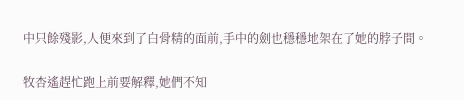中只餘殘影,人便來到了白骨精的面前,手中的劍也穩穩地架在了她的脖子間。

牧杏遙趕忙跑上前要解釋,她們不知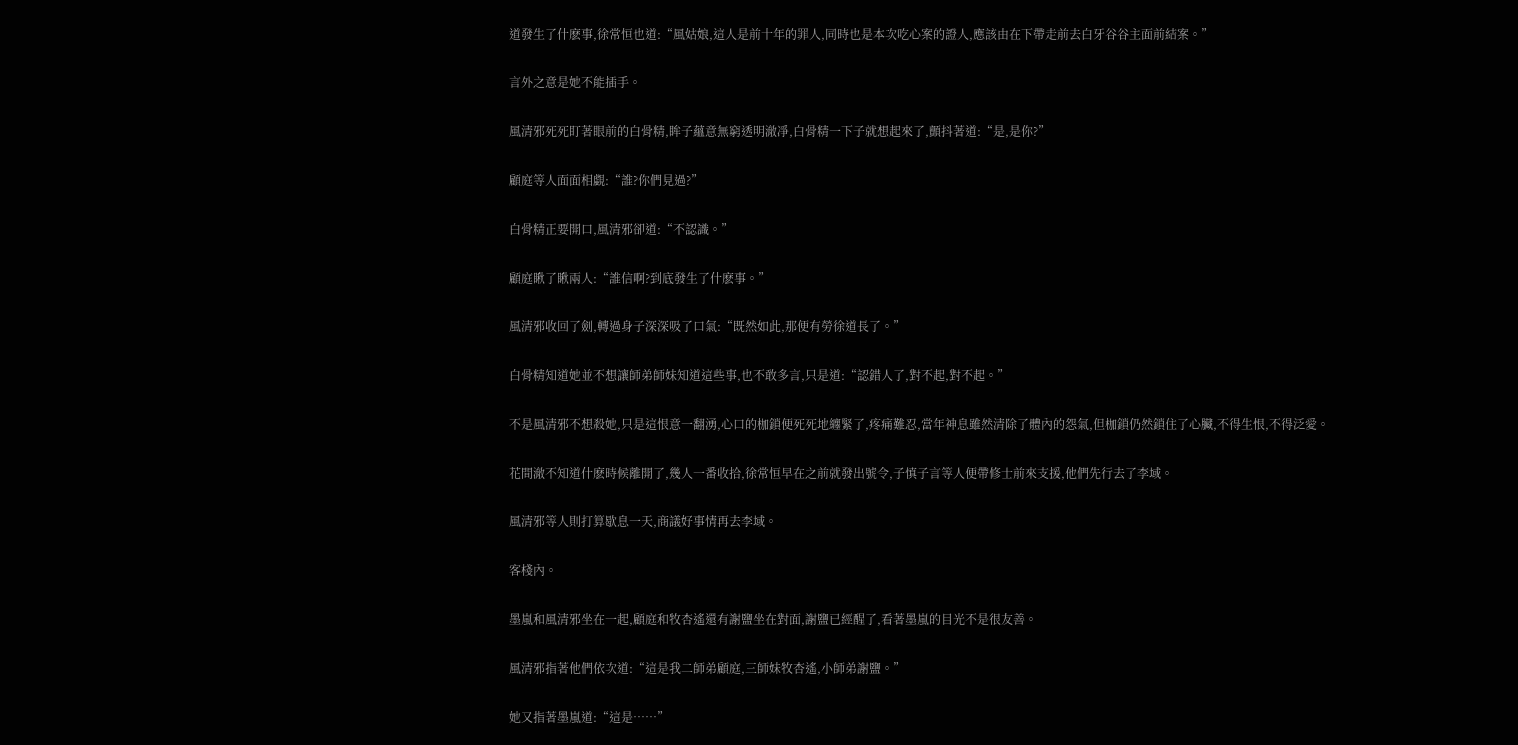道發生了什麽事,徐常恒也道:“風姑娘,這人是前十年的罪人,同時也是本次吃心案的證人,應該由在下帶走前去白牙谷谷主面前結案。”

言外之意是她不能插手。

風清邪死死盯著眼前的白骨精,眸子蘊意無窮透明澈凈,白骨精一下子就想起來了,顫抖著道:“是,是你?”

顧庭等人面面相覷:“誰?你們見過?”

白骨精正要開口,風清邪卻道:“不認識。”

顧庭瞅了瞅兩人:“誰信啊?到底發生了什麽事。”

風清邪收回了劍,轉過身子深深吸了口氣:“既然如此,那便有勞徐道長了。”

白骨精知道她並不想讓師弟師妹知道這些事,也不敢多言,只是道:“認錯人了,對不起,對不起。”

不是風清邪不想殺她,只是這恨意一翻湧,心口的枷鎖便死死地纏緊了,疼痛難忍,當年神息雖然清除了體內的怨氣,但枷鎖仍然鎖住了心臟,不得生恨,不得泛愛。

花間澈不知道什麽時候離開了,幾人一番收拾,徐常恒早在之前就發出號令,子慎子言等人便帶修士前來支援,他們先行去了李域。

風清邪等人則打算歇息一天,商議好事情再去李域。

客棧內。

墨嵐和風清邪坐在一起,顧庭和牧杏遙還有謝鹽坐在對面,謝鹽已經醒了,看著墨嵐的目光不是很友善。

風清邪指著他們依次道:“這是我二師弟顧庭,三師妹牧杏遙,小師弟謝鹽。”

她又指著墨嵐道:“這是……”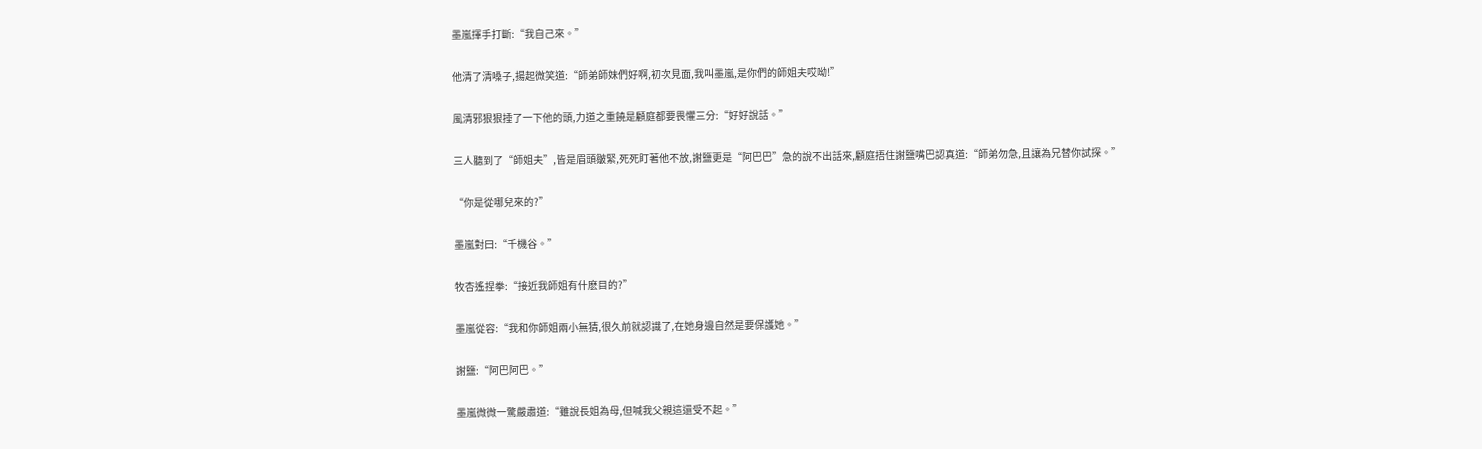墨嵐揮手打斷:“我自己來。”

他清了清嗓子,揚起微笑道:“師弟師妹們好啊,初次見面,我叫墨嵐,是你們的師姐夫哎呦!”

風清邪狠狠捶了一下他的頭,力道之重饒是顧庭都要畏懼三分:“好好說話。”

三人聽到了“師姐夫”,皆是眉頭皺緊,死死盯著他不放,謝鹽更是“阿巴巴”急的說不出話來,顧庭捂住謝鹽嘴巴認真道:“師弟勿急,且讓為兄替你試探。”

“你是從哪兒來的?”

墨嵐對曰:“千機谷。”

牧杏遙捏拳:“接近我師姐有什麽目的?”

墨嵐從容:“我和你師姐兩小無猜,很久前就認識了,在她身邊自然是要保護她。”

謝鹽:“阿巴阿巴。”

墨嵐微微一驚嚴肅道:“雖說長姐為母,但喊我父親這還受不起。”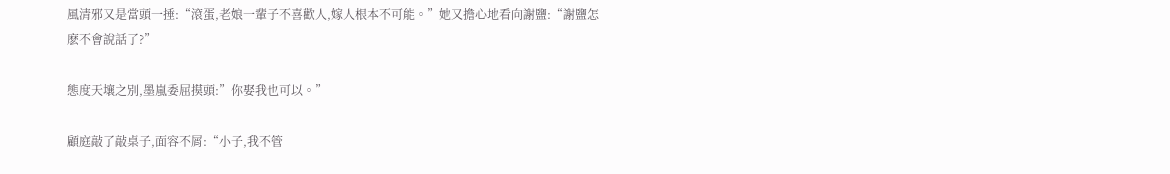風清邪又是當頭一捶:“滾蛋,老娘一輩子不喜歡人,嫁人根本不可能。”她又擔心地看向謝鹽:“謝鹽怎麽不會說話了?”

態度天壤之別,墨嵐委屈摸頭:”你娶我也可以。”

顧庭敲了敲桌子,面容不屑:“小子,我不管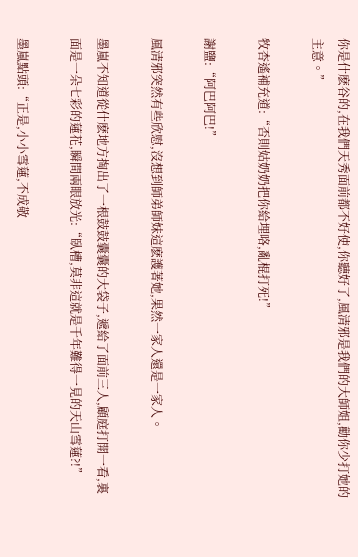你是什麽谷的,在我們天秀面前都不好使,你聽好了,風清邪是我們的大師姐,勸你少打她的主意。”

牧杏遙補充道:“否則姑奶奶把你給埋咯,亂棍打死!”

謝鹽:“阿巴阿巴!”

風清邪突然有些欣慰,沒想到師弟師妹這麽護著她,果然一家人還是一家人。

墨嵐不知道從什麽地方掏出了一根鼓鼓囊囊的大袋子,遞給了面前三人,顧庭打開一看,裏面是一朵七彩的蓮花,瞬間兩眼放光:“臥槽,莫非這就是千年難得一見的天山雪蓮?!”

墨嵐點頭:“正是,小小雪蓮,不成敬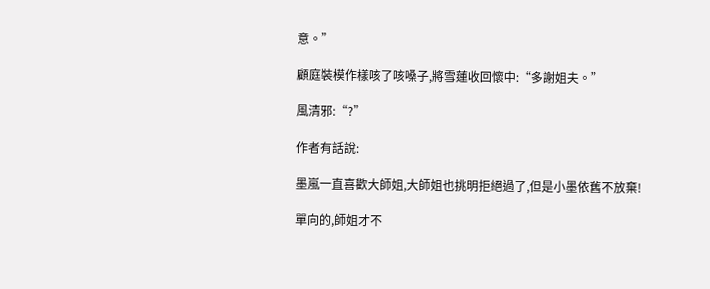意。”

顧庭裝模作樣咳了咳嗓子,將雪蓮收回懷中:“多謝姐夫。”

風清邪:“?”

作者有話說:

墨嵐一直喜歡大師姐,大師姐也挑明拒絕過了,但是小墨依舊不放棄!

單向的,師姐才不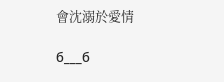會沈溺於愛情

б___б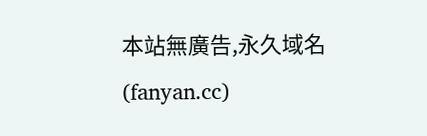本站無廣告,永久域名(fanyan.cc)